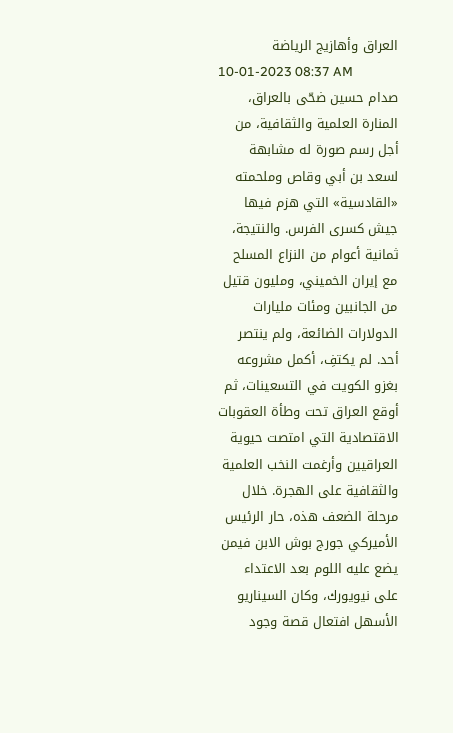العراق وأهازيج الرياضة
10-01-2023 08:37 AM
صدام حسين ضحّى بالعراق، المنارة العلمية والثقافية، من أجل رسم صورة له مشابهة لسعد بن أبي وقاص وملحمته «القادسية» التي هزم فيها جيش كسرى الفرس. والنتيجة، ثمانية أعوام من النزاع المسلح مع إيران الخميني، ومليون قتيل من الجانبين ومئات مليارات الدولارات الضائعة، ولم ينتصر أحد. لم يكتفِ، أكمل مشروعه بغزو الكويت في التسعينات، ثم أوقع العراق تحت وطأة العقوبات الاقتصادية التي امتصت حيوية العراقيين وأرغمت النخب العلمية والثقافية على الهجرة. خلال مرحلة الضعف هذه، حار الرئيس الأميركي جورج بوش الابن فيمن يضع عليه اللوم بعد الاعتداء على نيويورك، وكان السيناريو الأسهل افتعال قصة وجود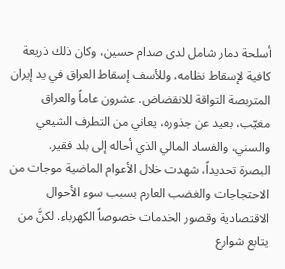أسلحة دمار شامل لدى صدام حسين، وكان ذلك ذريعة كافية لإسقاط نظامه، وللأسف إسقاط العراق في يد إيران المتربصة التواقة للانقضاض. عشرون عاماً والعراق مغيّب، بعيد عن جذوره، يعاني من التطرف الشيعي والسني، والفساد المالي الذي أحاله إلى بلد فقير.
البصرة تحديداً، شهدت خلال الأعوام الماضية موجات من الاحتجاجات والغضب العارم بسبب سوء الأحوال الاقتصادية وقصور الخدمات خصوصاً الكهرباء. لكنَّ من يتابع شوارع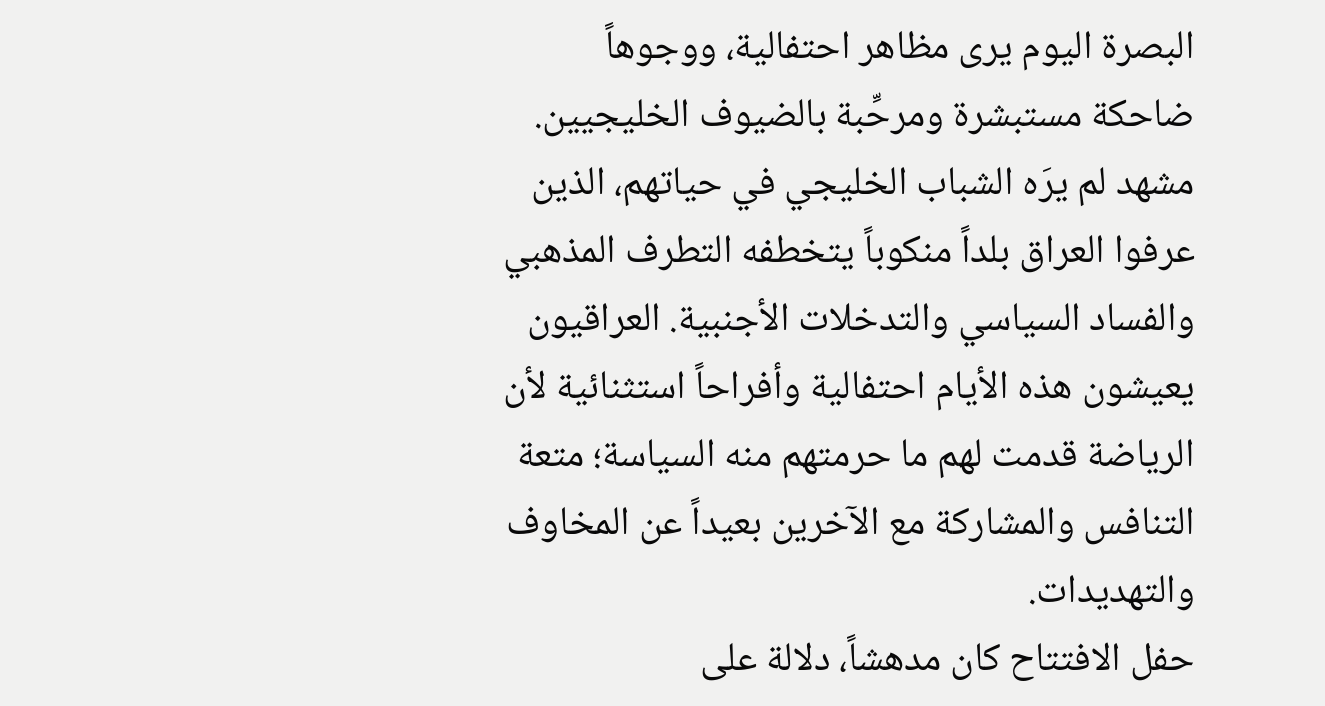البصرة اليوم يرى مظاهر احتفالية، ووجوهاً ضاحكة مستبشرة ومرحِّبة بالضيوف الخليجيين. مشهد لم يرَه الشباب الخليجي في حياتهم، الذين عرفوا العراق بلداً منكوباً يتخطفه التطرف المذهبي والفساد السياسي والتدخلات الأجنبية. العراقيون يعيشون هذه الأيام احتفالية وأفراحاً استثنائية لأن الرياضة قدمت لهم ما حرمتهم منه السياسة؛ متعة التنافس والمشاركة مع الآخرين بعيداً عن المخاوف والتهديدات.
حفل الافتتاح كان مدهشاً، دلالة على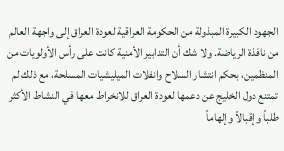الجهود الكبيرة المبذولة من الحكومة العراقية لعودة العراق إلى واجهة العالم من نافذة الرياضة. ولا شك أن التدابير الأمنية كانت على رأس الأولويات من المنظمين، بحكم انتشار السلاح وانفلات الميليشيات المسلحة، مع ذلك لم تمتنع دول الخليج عن دعمها لعودة العراق للانخراط معها في النشاط الأكثر طلباً وإقبالاً وإلهاماً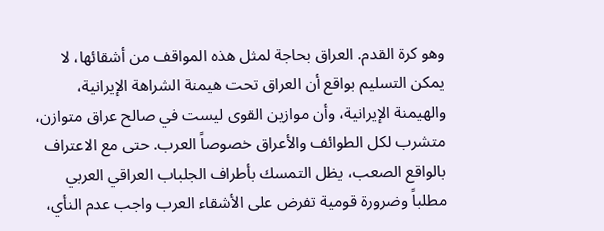وهو كرة القدم. العراق بحاجة لمثل هذه المواقف من أشقائها، لا يمكن التسليم بواقع أن العراق تحت هيمنة الشراهة الإيرانية، والهيمنة الإيرانية، وأن موازين القوى ليست في صالح عراق متوازن، متشرب لكل الطوائف والأعراق خصوصاً العرب. حتى مع الاعتراف بالواقع الصعب، يظل التمسك بأطراف الجلباب العراقي العربي مطلباً وضرورة قومية تفرض على الأشقاء العرب واجب عدم النأي،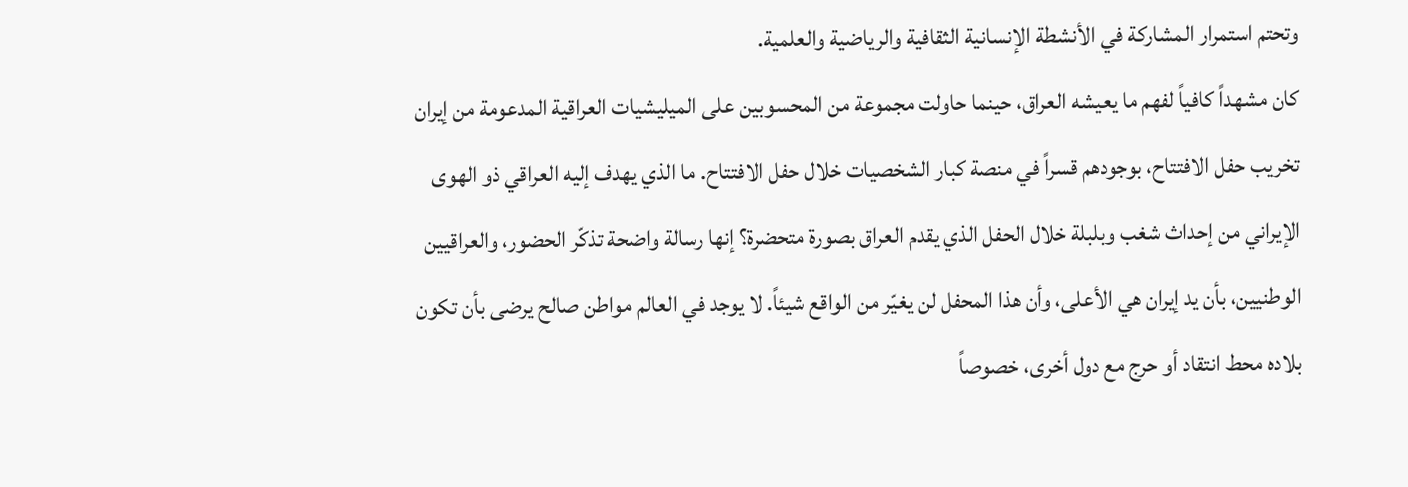وتحتم استمرار المشاركة في الأنشطة الإنسانية الثقافية والرياضية والعلمية.
كان مشهداً كافياً لفهم ما يعيشه العراق، حينما حاولت مجموعة من المحسوبين على الميليشيات العراقية المدعومة من إيران تخريب حفل الافتتاح، بوجودهم قسراً في منصة كبار الشخصيات خلال حفل الافتتاح. ما الذي يهدف إليه العراقي ذو الهوى الإيراني من إحداث شغب وبلبلة خلال الحفل الذي يقدم العراق بصورة متحضرة؟ إنها رسالة واضحة تذكّر الحضور، والعراقيين الوطنيين، بأن يد إيران هي الأعلى، وأن هذا المحفل لن يغيّر من الواقع شيئاً. لا يوجد في العالم مواطن صالح يرضى بأن تكون بلاده محط انتقاد أو حرج مع دول أخرى، خصوصاً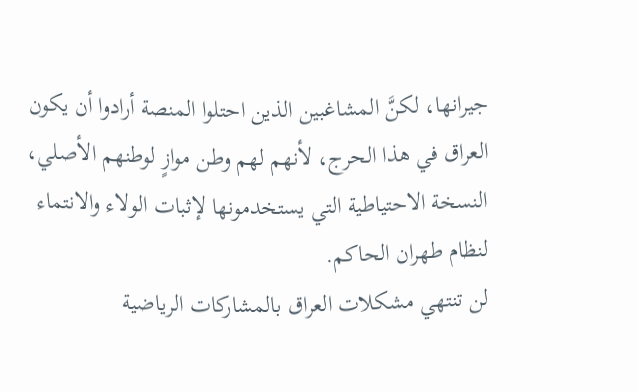جيرانها، لكنَّ المشاغبين الذين احتلوا المنصة أرادوا أن يكون العراق في هذا الحرج، لأنهم لهم وطن موازٍ لوطنهم الأصلي، النسخة الاحتياطية التي يستخدمونها لإثبات الولاء والانتماء لنظام طهران الحاكم.
لن تنتهي مشكلات العراق بالمشاركات الرياضية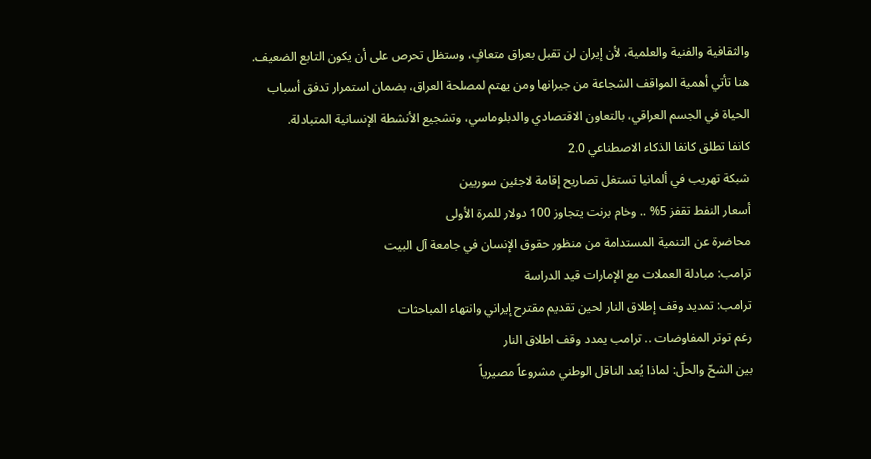والثقافية والفنية والعلمية، لأن إيران لن تقبل بعراق متعافٍ، وستظل تحرص على أن يكون التابع الضعيف. هنا تأتي أهمية المواقف الشجاعة من جيرانها ومن يهتم لمصلحة العراق، بضمان استمرار تدفق أسباب الحياة في الجسم العراقي، بالتعاون الاقتصادي والدبلوماسي، وتشجيع الأنشطة الإنسانية المتبادلة.
كانفا تطلق كانفا الذكاء الاصطناعي 2.0
شبكة تهريب في ألمانيا تستغل تصاريح إقامة لاجئين سوريين
أسعار النفط تقفز 5% .. وخام برنت يتجاوز 100 دولار للمرة الأولى
محاضرة عن التنمية المستدامة من منظور حقوق الإنسان في جامعة آل البيت
ترامب: مبادلة العملات مع الإمارات قيد الدراسة
ترامب: تمديد وقف إطلاق النار لحين تقديم مقترح إيراني وانتهاء المباحثات
رغم توتر المفاوضات .. ترامب يمدد وقف اطلاق النار
بين الشحّ والحلّ: لماذا يُعد الناقل الوطني مشروعاً مصيرياً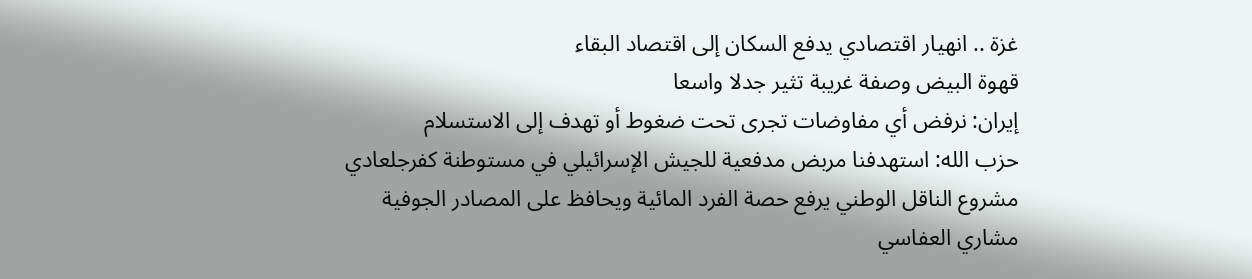غزة .. انهيار اقتصادي يدفع السكان إلى اقتصاد البقاء
قهوة البيض وصفة غريبة تثير جدلا واسعا
إيران: نرفض أي مفاوضات تجرى تحت ضغوط أو تهدف إلى الاستسلام
حزب الله: استهدفنا مربض مدفعية للجيش الإسرائيلي في مستوطنة كفرجلعادي
مشروع الناقل الوطني يرفع حصة الفرد المائية ويحافظ على المصادر الجوفية
مشاري العفاسي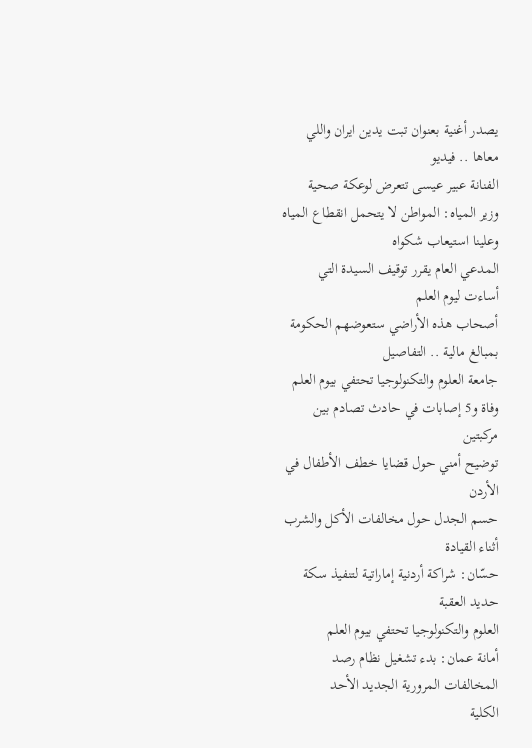يصدر أغنية بعنوان تبت يدين ايران واللي معاها .. فيديو
الفنانة عبير عيسى تتعرض لوعكة صحية
وزير المياه: المواطن لا يتحمل انقطاع المياه وعلينا استيعاب شكواه
المدعي العام يقرر توقيف السيدة التي أساءت ليوم العلم
أصحاب هذه الأراضي ستعوضهم الحكومة بمبالغ مالية .. التفاصيل
جامعة العلوم والتكنولوجيا تحتفي بيوم العلم
وفاة و5 إصابات في حادث تصادم بين مركبتين
توضيح أمني حول قضايا خطف الأطفال في الأردن
حسم الجدل حول مخالفات الأكل والشرب أثناء القيادة
حسّان: شراكة أردنية إماراتية لتنفيذ سكة حديد العقبة
العلوم والتكنولوجيا تحتفي بيوم العلم
أمانة عمان: بدء تشغيل نظام رصد المخالفات المرورية الجديد الأحد
الكلية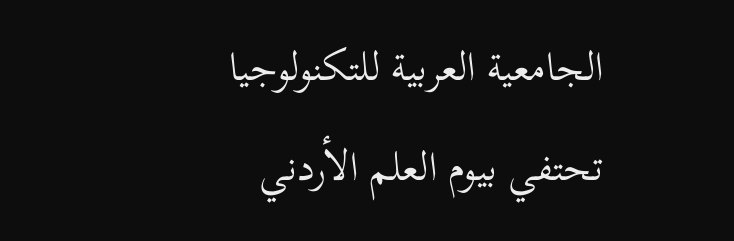الجامعية العربية للتكنولوجيا تحتفي بيوم العلم الأردني